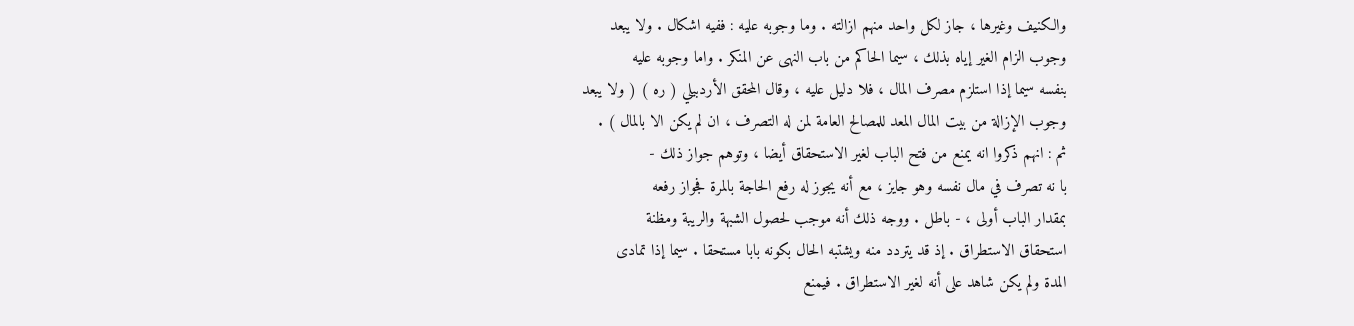والكنيف وغيرها ، جاز لكل واحد منهم ازالته . وما وجوبه عليه : ففيه اشكال . ولا يبعد
وجوب الزام الغير إياه بذلك ، سيما الحاكم من باب النهى عن المنكر . واما وجوبه عليه
بنفسه سيما إذا استلزم مصرف المال ، فلا دليل عليه ، وقال المحقق الأردبيلي ( ره ) ( ولا يبعد
وجوب الإزالة من بيت المال المعد للمصالح العامة لمن له التصرف ، ان لم يكن الا بالمال ) .
ثم : انهم ذكروا انه يمنع من فتح الباب لغير الاستحقاق أيضا ، وتوهم جواز ذلك -
با نه تصرف في مال نفسه وهو جايز ، مع أنه يجوز له رفع الحاجة بالمرة فجواز رفعه
بمقدار الباب أولى ، - باطل . ووجه ذلك أنه موجب لحصول الشبهة والريبة ومظنة
استحقاق الاستطراق . إذ قد يتردد منه ويشتبه الحال بكونه بابا مستحقا . سيما إذا تمادى
المدة ولم يكن شاهد على أنه لغير الاستطراق . فيمنع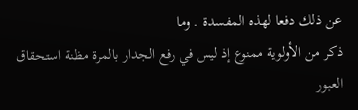عن ذلك دفعا لهذه المفسدة . وما
ذكر من الأولوية ممنوع إذ ليس في رفع الجدار بالمرة مظنة استحقاق العبور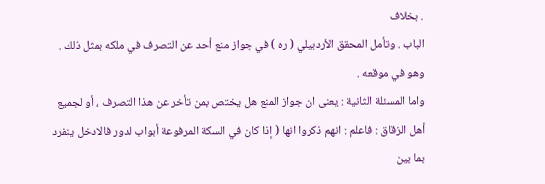. بخلاف
الباب . وتأمل المحقق الأردبيلي ( ره ) في جواز منع أحد عن التصرف في ملكه بمثل ذلك .
وهو في موقعه .
واما المسئلة الثانية : يعنى ان جواز المنع هل يختص بمن تأخر عن هذا التصرف ، أو لجميع
أهل الزقاق : فاعلم : انهم ذكروا انها ( إذا كان في السكة المرفوعة أبواب لدور فالادخل ينفرد
بما بين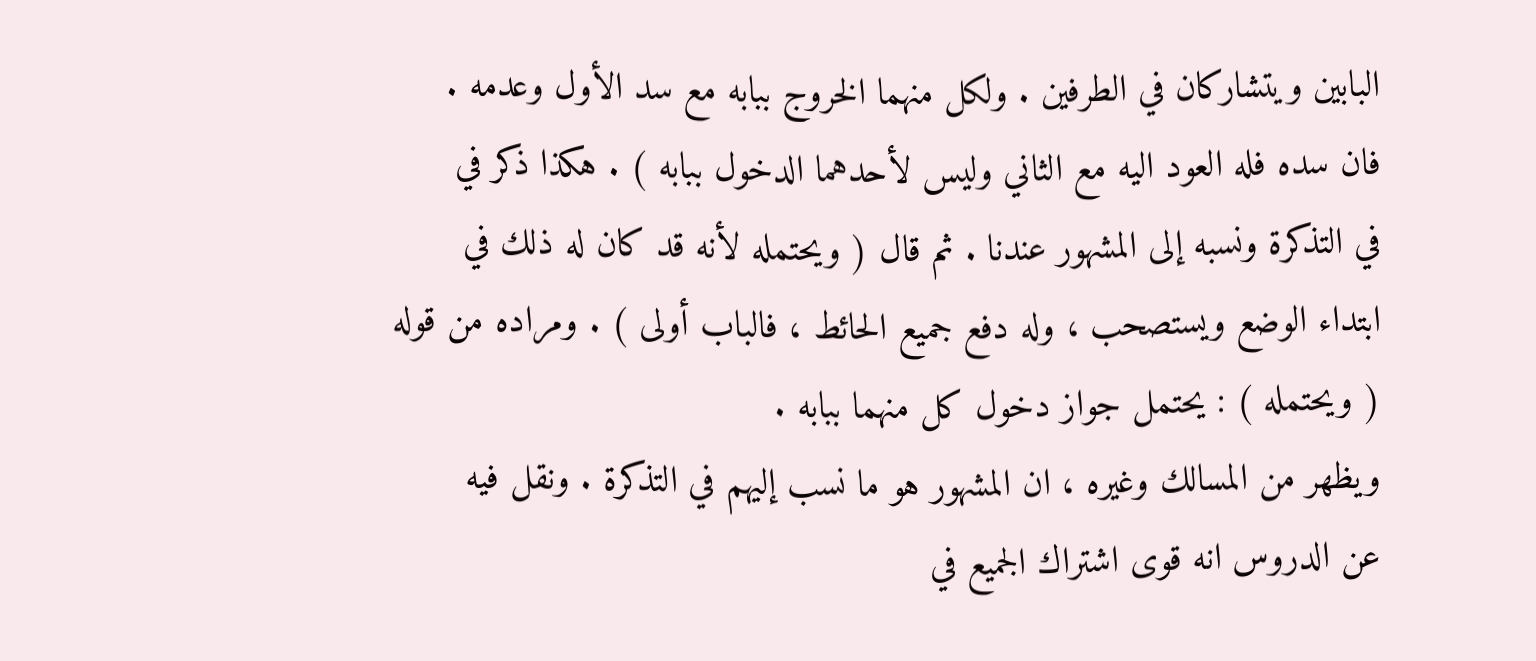البابين ويتشاركان في الطرفين . ولكل منهما الخروج ببابه مع سد الأول وعدمه .
فان سده فله العود اليه مع الثاني وليس لأحدهما الدخول ببابه ) . هكذا ذكر في
في التذكرة ونسبه إلى المشهور عندنا . ثم قال ( ويحتمله لأنه قد كان له ذلك في
ابتداء الوضع ويستصحب ، وله دفع جميع الحائط ، فالباب أولى ) . ومراده من قوله
( ويحتمله ) : يحتمل جواز دخول كل منهما ببابه .
ويظهر من المسالك وغيره ، ان المشهور هو ما نسب إليهم في التذكرة . ونقل فيه
عن الدروس انه قوى اشتراك الجميع في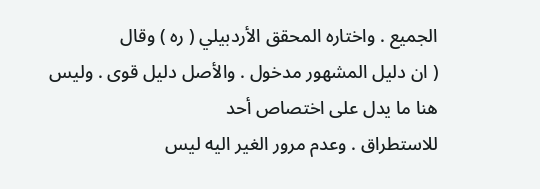الجميع . واختاره المحقق الأردبيلي ( ره ) وقال
( ان دليل المشهور مدخول . والأصل دليل قوى . وليس هنا ما يدل على اختصاص أحد
للاستطراق . وعدم مرور الغير اليه ليس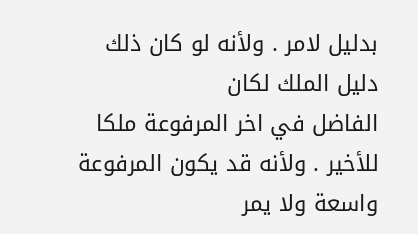بدليل لامر . ولأنه لو كان ذلك دليل الملك لكان
الفاضل في اخر المرفوعة ملكا للأخير . ولأنه قد يكون المرفوعة واسعة ولا يمر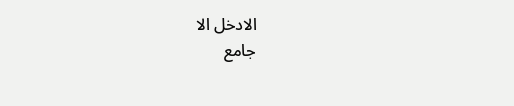الادخل الا
جامع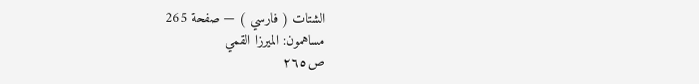الشتات ( فارسي ) — صفحة 265
مساهمون: الميرزا القمي
ص٢٦٥